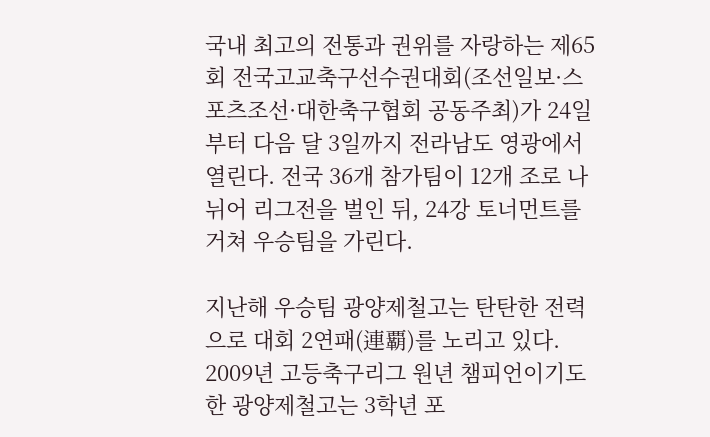국내 최고의 전통과 권위를 자랑하는 제65회 전국고교축구선수권대회(조선일보·스포츠조선·대한축구협회 공동주최)가 24일부터 다음 달 3일까지 전라남도 영광에서 열린다. 전국 36개 참가팀이 12개 조로 나뉘어 리그전을 벌인 뒤, 24강 토너먼트를 거쳐 우승팀을 가린다.

지난해 우승팀 광양제철고는 탄탄한 전력으로 대회 2연패(連覇)를 노리고 있다. 2009년 고등축구리그 원년 챔피언이기도 한 광양제철고는 3학년 포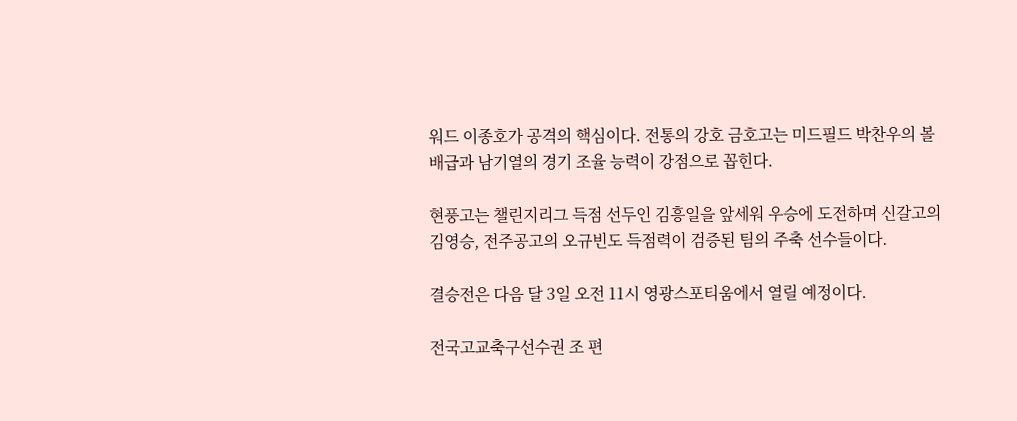워드 이종호가 공격의 핵심이다. 전통의 강호 금호고는 미드필드 박찬우의 볼 배급과 남기열의 경기 조율 능력이 강점으로 꼽힌다.

현풍고는 챌린지리그 득점 선두인 김흥일을 앞세워 우승에 도전하며 신갈고의 김영승, 전주공고의 오규빈도 득점력이 검증된 팀의 주축 선수들이다.

결승전은 다음 달 3일 오전 11시 영광스포티움에서 열릴 예정이다.

전국고교축구선수권 조 편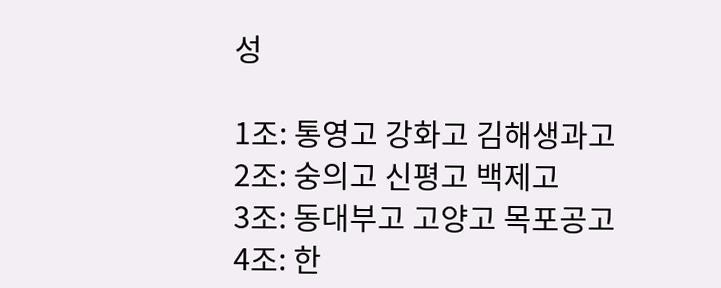성

1조: 통영고 강화고 김해생과고
2조: 숭의고 신평고 백제고
3조: 동대부고 고양고 목포공고
4조: 한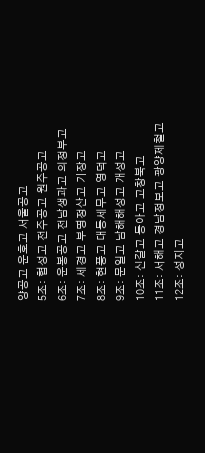양공고 운호고 서울공고
5조: 협성고 전주공고 원주공고
6조: 운봉공고 전남생과고 의정부고
7조: 세경고 부명정산고 기장고
8조: 현풍고 대동세무고 영덕고
9조: 문일고 남해해성고 개성고
10조: 신갈고 동아고 고창북고
11조: 서해고 경남정보고 광양제철고
12조: 성지고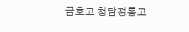금호고 청담정통고